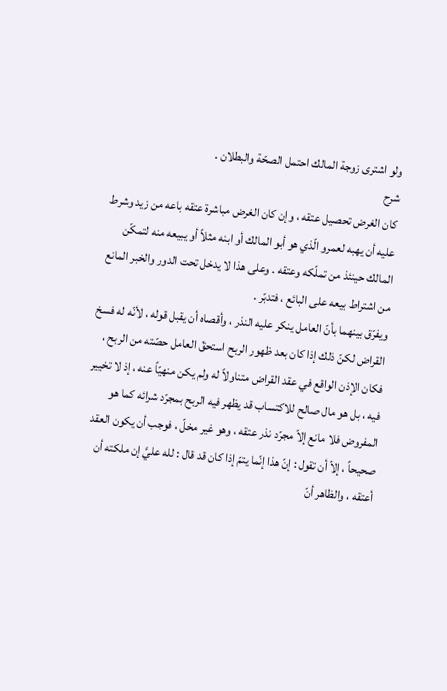ولو اشترى زوجة المالك احتمل الصحّة والبطلان .
شرح
كان الغرض تحصيل عتقه ، وإن كان الغرض مباشرة عتقه باعه من زيد وشرط عليه أن يهبه لعمرو الّذي هو أبو المالك أو ابنه مثلاً أو يبيعه منه لتمكّن المالك حينئذ من تملّكه وعتقه . وعلى هذا لا يدخل تحت الدور والخبر المانع من اشتراط بيعه على البائع ، فتدبّر .
ويفرّق بينهما بأنّ العامل ينكر عليه النذر ، وأقصاه أن يقبل قوله ، لأنّه له فسخ القراض لكنّ ذلك إذا كان بعد ظهور الربح استحقّ العامل حصّته من الربح ، فكان الإذن الواقع في عقد القراض متناولاً له ولم يكن منهيّاً عنه ، إذ لا تخيير فيه ، بل هو مال صالح للاكتساب قد يظهر فيه الربح بمجرّد شرائه كما هو المفروض فلا مانع إلاّ مجرّد نذر عتقه ، وهو غير مخلّ ، فوجب أن يكون العقد صحيحاً ، إلاّ أن تقول : إنّ هذا إنّما يتمّ إذا كان قد قال : لله عليَّ إن ملكته أن أعتقه ، والظاهر أنّ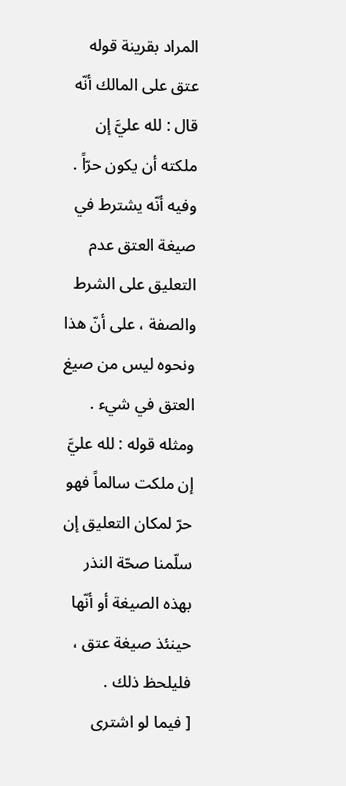المراد بقرينة قوله عتق على المالك أنّه قال : لله عليَّ إن ملكته أن يكون حرّاً . وفيه أنّه يشترط في صيغة العتق عدم التعليق على الشرط والصفة ، على أنّ هذا ونحوه ليس من صيغ العتق في شيء . ومثله قوله : لله عليَّ إن ملكت سالماً فهو حرّ لمكان التعليق إن سلّمنا صحّة النذر بهذه الصيغة أو أنّها حينئذ صيغة عتق ، فليلحظ ذلك .
[ فيما لو اشترى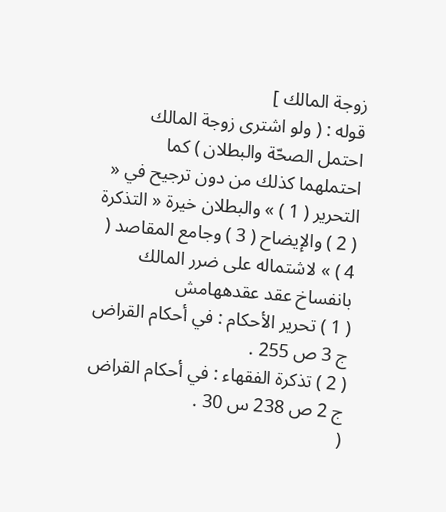زوجة المالك ]
قوله : ( ولو اشترى زوجة المالك احتمل الصحّة والبطلان ) كما احتملهما كذلك من دون ترجيح في « التحرير ( 1 ) » والبطلان خيرة « التذكرة ( 2 ) والإيضاح ( 3 ) وجامع المقاصد ( 4 ) » لاشتماله على ضرر المالك بانفساخ عقد عقدههامش
( 1 ) تحرير الأحكام : في أحكام القراض ج 3 ص 255 .
( 2 ) تذكرة الفقهاء : في أحكام القراض ج 2 ص 238 س 30 .
(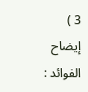3 ) إيضاح الفوائد :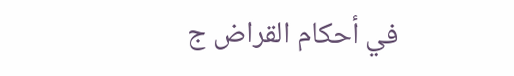في أحكام القراض ج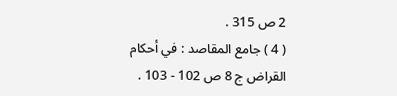2 ص 315 .
( 4 ) جامع المقاصد : في أحكام القراض ج 8 ص 102 - 103 .